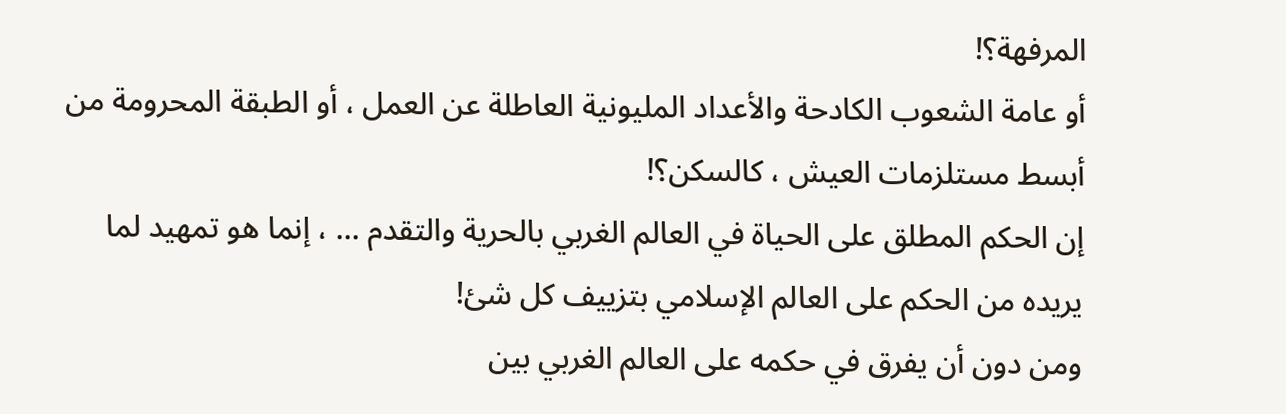المرفهة؟!
أو عامة الشعوب الكادحة والأعداد المليونية العاطلة عن العمل ، أو الطبقة المحرومة من أبسط مستلزمات العيش ، كالسكن؟!
إن الحكم المطلق على الحياة في العالم الغربي بالحرية والتقدم ... ، إنما هو تمهيد لما يريده من الحكم على العالم الإسلامي بتزييف كل شئ!
ومن دون أن يفرق في حكمه على العالم الغربي بين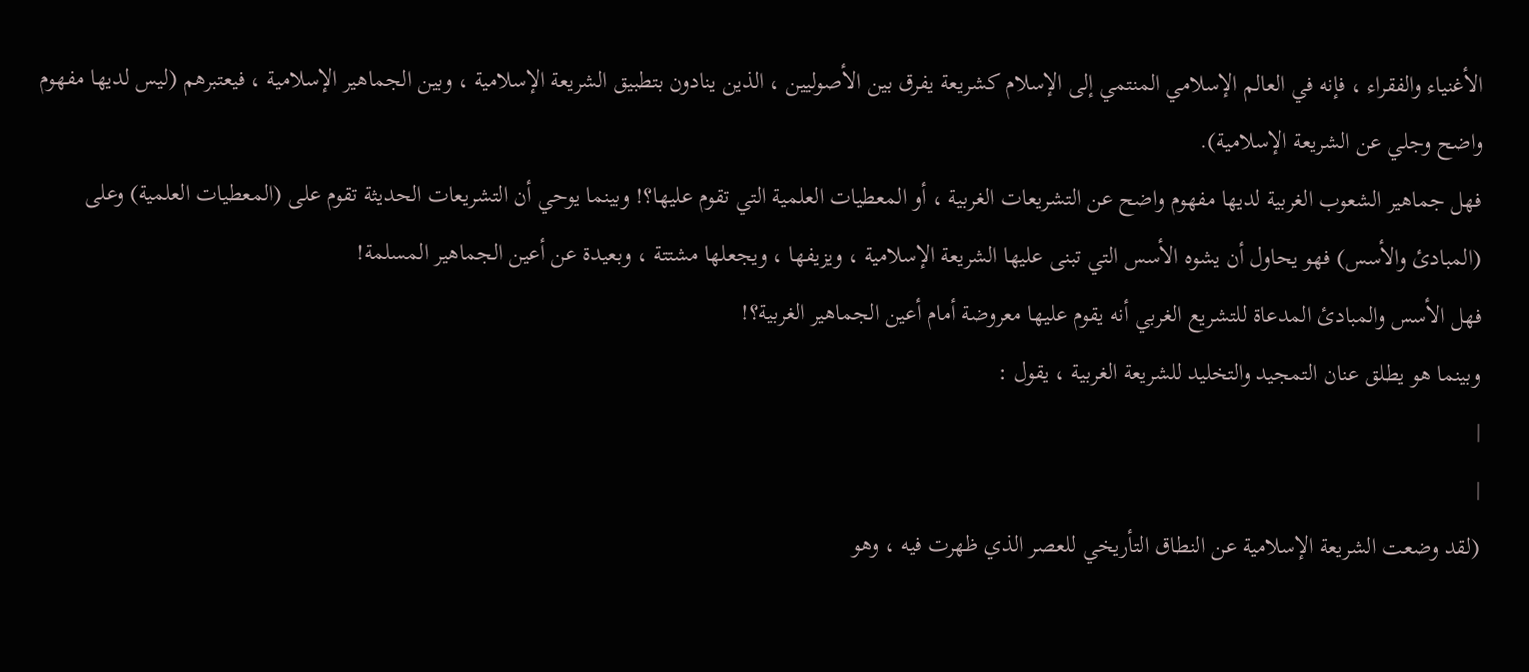الأغنياء والفقراء ، فإنه في العالم الإسلامي المنتمي إلى الإسلام كشريعة يفرق بين الأصوليين ، الذين ينادون بتطبيق الشريعة الإسلامية ، وبين الجماهير الإسلامية ، فيعتبرهم (ليس لديها مفهوم واضح وجلي عن الشريعة الإسلامية).
فهل جماهير الشعوب الغربية لديها مفهوم واضح عن التشريعات الغربية ، أو المعطيات العلمية التي تقوم عليها؟! وبينما يوحي أن التشريعات الحديثة تقوم على (المعطيات العلمية) وعلى (المبادئ والأسس) فهو يحاول أن يشوه الأسس التي تبنى عليها الشريعة الإسلامية ، ويزيفها ، ويجعلها مشتتة ، وبعيدة عن أعين الجماهير المسلمة!
فهل الأسس والمبادئ المدعاة للتشريع الغربي أنه يقوم عليها معروضة أمام أعين الجماهير الغربية؟!
وبينما هو يطلق عنان التمجيد والتخليد للشريعة الغربية ، يقول :
|
|
(لقد وضعت الشريعة الإسلامية عن النطاق التأريخي للعصر الذي ظهرت فيه ، وهو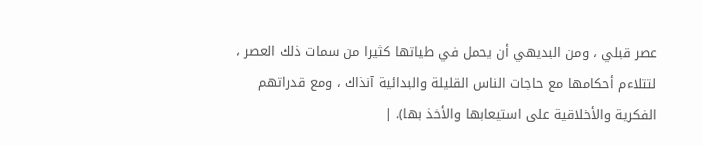عصر قبلي ، ومن البديهي أن يحمل في طياتها كثيرا من سمات ذلك العصر ، لتتلاءم أحكامها مع حاجات الناس القليلة والبدائية آنذاك ، ومع قدراتهم الفكرية والأخلاقية على استيعابها والأخذ بها). |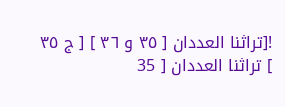![تراثنا العددان [ ٣٥ و ٣٦ ] [ ج ٣٥ ] تراثنا العددان [ 35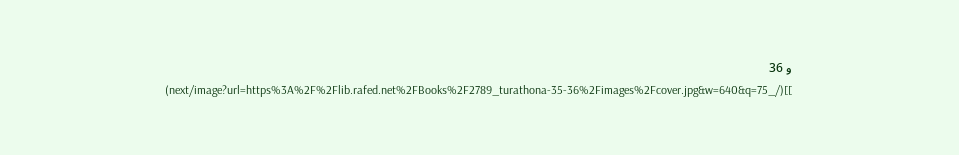و 36 ]](/_next/image?url=https%3A%2F%2Flib.rafed.net%2FBooks%2F2789_turathona-35-36%2Fimages%2Fcover.jpg&w=640&q=75)